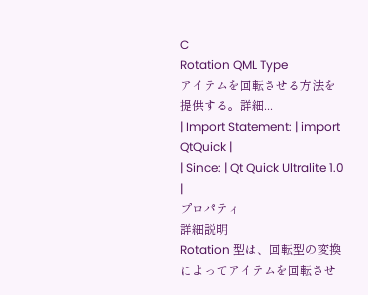C
Rotation QML Type
アイテムを回転させる方法を提供する。詳細...
| Import Statement: | import QtQuick |
| Since: | Qt Quick Ultralite 1.0 |
プロパティ
詳細説明
Rotation 型は、回転型の変換によってアイテムを回転させ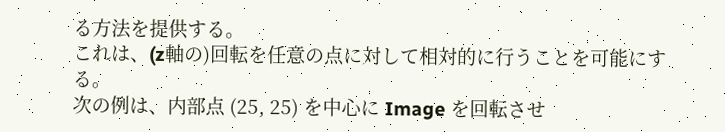る方法を提供する。
これは、(z軸の)回転を任意の点に対して相対的に行うことを可能にする。
次の例は、内部点 (25, 25) を中心に Image を回転させ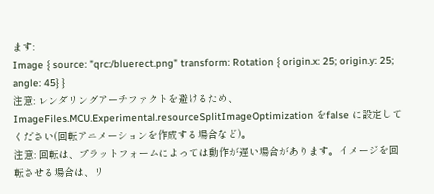ます:
Image { source: "qrc:/bluerect.png" transform: Rotation { origin.x: 25; origin.y: 25; angle: 45} }
注意: レンダリングアーチファクトを避けるため、ImageFiles.MCU.Experimental.resourceSplitImageOptimization をfalse に設定してください(回転アニメーションを作成する場合など)。
注意: 回転は、プラットフォームによっては動作が遅い場合があります。イメージを回転させる場合は、リ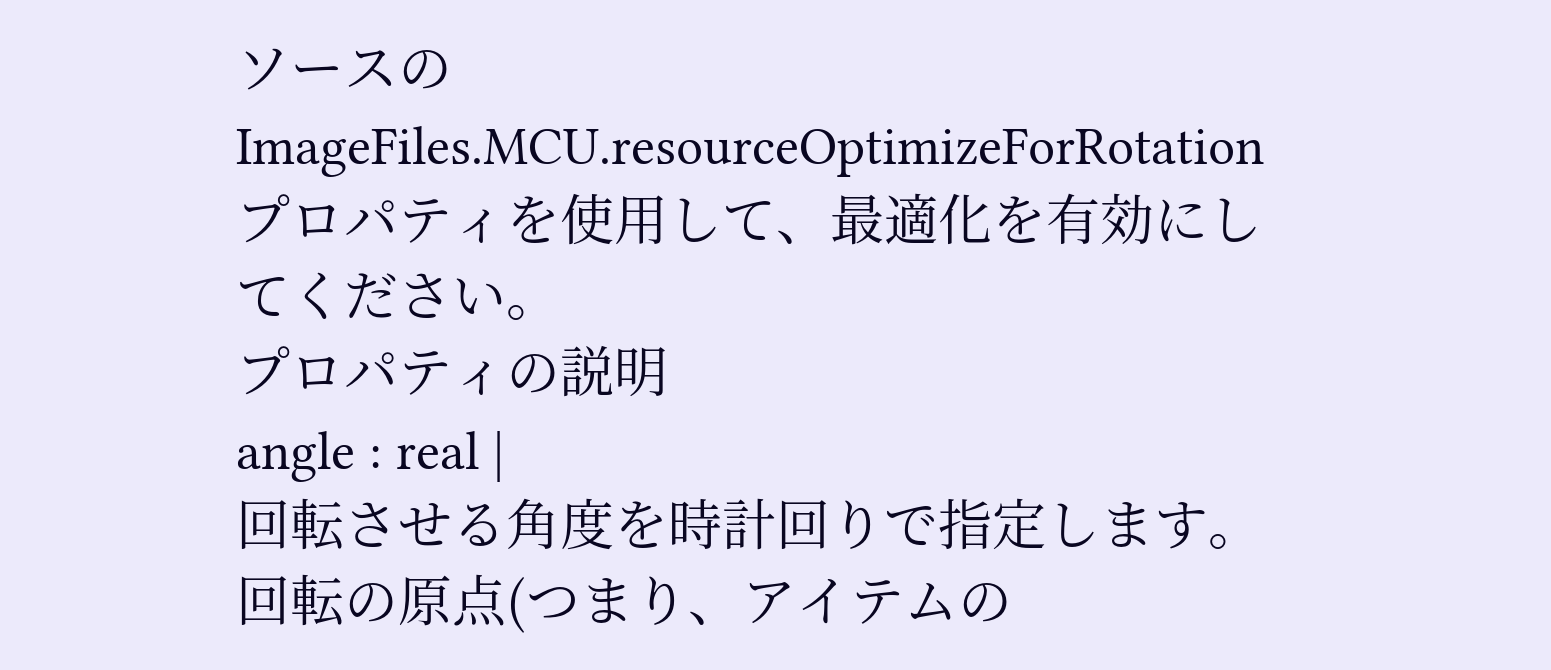ソースのImageFiles.MCU.resourceOptimizeForRotationプロパティを使用して、最適化を有効にしてください。
プロパティの説明
angle : real |
回転させる角度を時計回りで指定します。
回転の原点(つまり、アイテムの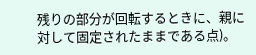残りの部分が回転するときに、親に対して固定されたままである点)。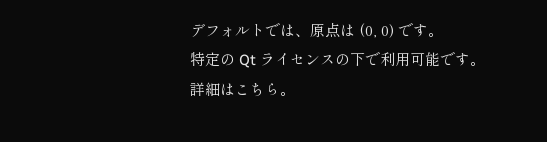デフォルトでは、原点は (0, 0) です。
特定の Qt ライセンスの下で利用可能です。
詳細はこちら。